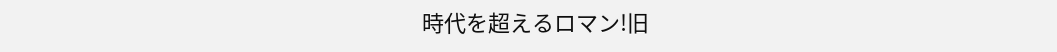時代を超えるロマン!旧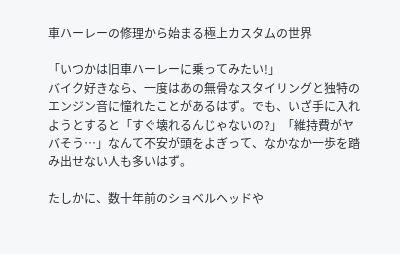車ハーレーの修理から始まる極上カスタムの世界

「いつかは旧車ハーレーに乗ってみたい!」
バイク好きなら、一度はあの無骨なスタイリングと独特のエンジン音に憧れたことがあるはず。でも、いざ手に入れようとすると「すぐ壊れるんじゃないの?」「維持費がヤバそう…」なんて不安が頭をよぎって、なかなか一歩を踏み出せない人も多いはず。

たしかに、数十年前のショベルヘッドや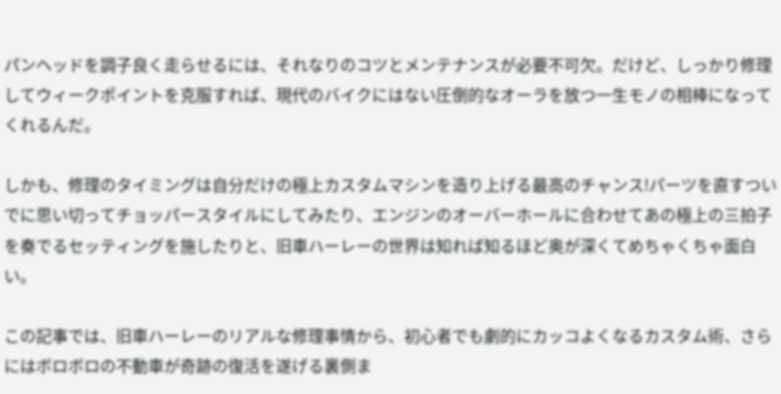パンヘッドを調子良く走らせるには、それなりのコツとメンテナンスが必要不可欠。だけど、しっかり修理してウィークポイントを克服すれば、現代のバイクにはない圧倒的なオーラを放つ一生モノの相棒になってくれるんだ。

しかも、修理のタイミングは自分だけの極上カスタムマシンを造り上げる最高のチャンス!パーツを直すついでに思い切ってチョッパースタイルにしてみたり、エンジンのオーバーホールに合わせてあの極上の三拍子を奏でるセッティングを施したりと、旧車ハーレーの世界は知れば知るほど奥が深くてめちゃくちゃ面白い。

この記事では、旧車ハーレーのリアルな修理事情から、初心者でも劇的にカッコよくなるカスタム術、さらにはボロボロの不動車が奇跡の復活を遂げる裏側ま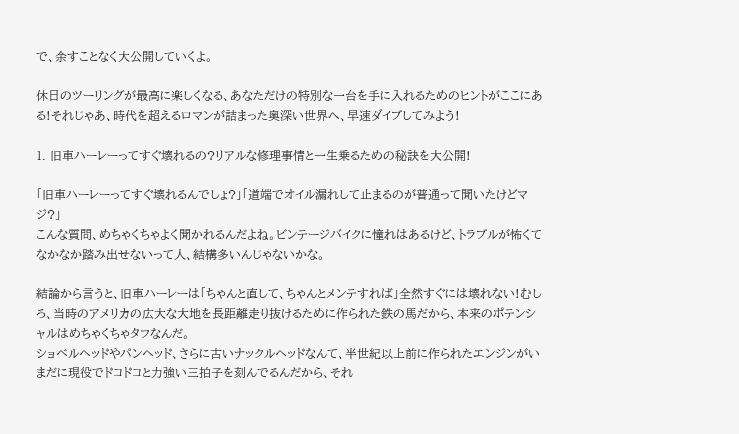で、余すことなく大公開していくよ。

休日のツーリングが最高に楽しくなる、あなただけの特別な一台を手に入れるためのヒントがここにある!それじゃあ、時代を超えるロマンが詰まった奥深い世界へ、早速ダイブしてみよう!

1. 旧車ハーレーってすぐ壊れるの?リアルな修理事情と一生乗るための秘訣を大公開!

「旧車ハーレーってすぐ壊れるんでしょ?」「道端でオイル漏れして止まるのが普通って聞いたけどマジ?」
こんな質問、めちゃくちゃよく聞かれるんだよね。ビンテージバイクに憧れはあるけど、トラブルが怖くてなかなか踏み出せないって人、結構多いんじゃないかな。

結論から言うと、旧車ハーレーは「ちゃんと直して、ちゃんとメンテすれば」全然すぐには壊れない!むしろ、当時のアメリカの広大な大地を長距離走り抜けるために作られた鉄の馬だから、本来のポテンシャルはめちゃくちゃタフなんだ。
ショベルヘッドやパンヘッド、さらに古いナックルヘッドなんて、半世紀以上前に作られたエンジンがいまだに現役でドコドコと力強い三拍子を刻んでるんだから、それ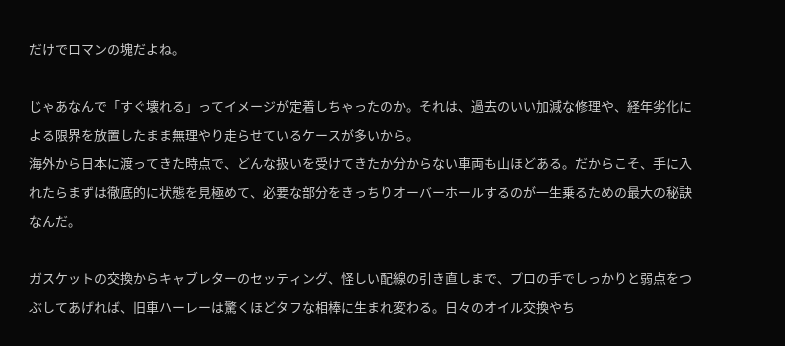だけでロマンの塊だよね。

じゃあなんで「すぐ壊れる」ってイメージが定着しちゃったのか。それは、過去のいい加減な修理や、経年劣化による限界を放置したまま無理やり走らせているケースが多いから。
海外から日本に渡ってきた時点で、どんな扱いを受けてきたか分からない車両も山ほどある。だからこそ、手に入れたらまずは徹底的に状態を見極めて、必要な部分をきっちりオーバーホールするのが一生乗るための最大の秘訣なんだ。

ガスケットの交換からキャブレターのセッティング、怪しい配線の引き直しまで、プロの手でしっかりと弱点をつぶしてあげれば、旧車ハーレーは驚くほどタフな相棒に生まれ変わる。日々のオイル交換やち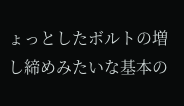ょっとしたボルトの増し締めみたいな基本の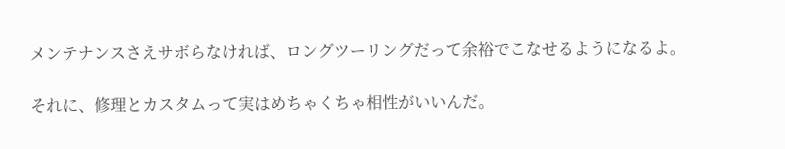メンテナンスさえサボらなければ、ロングツーリングだって余裕でこなせるようになるよ。

それに、修理とカスタムって実はめちゃくちゃ相性がいいんだ。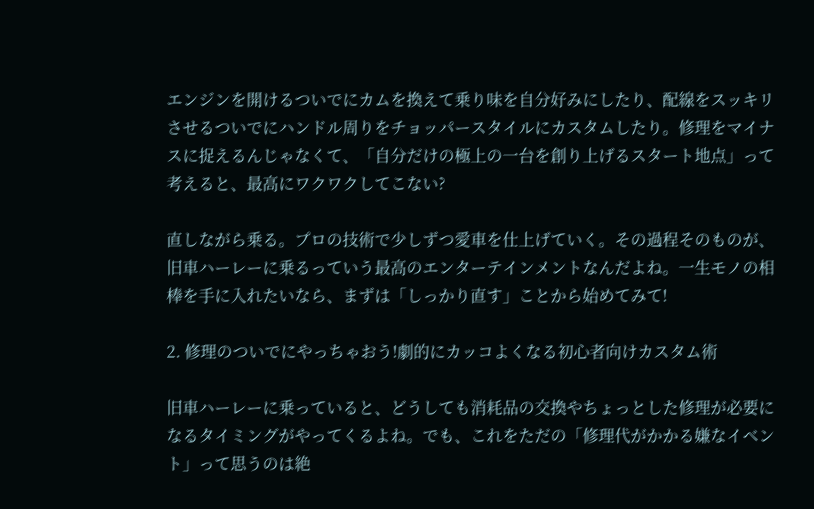エンジンを開けるついでにカムを換えて乗り味を自分好みにしたり、配線をスッキリさせるついでにハンドル周りをチョッパースタイルにカスタムしたり。修理をマイナスに捉えるんじゃなくて、「自分だけの極上の一台を創り上げるスタート地点」って考えると、最高にワクワクしてこない?

直しながら乗る。プロの技術で少しずつ愛車を仕上げていく。その過程そのものが、旧車ハーレーに乗るっていう最高のエンターテインメントなんだよね。一生モノの相棒を手に入れたいなら、まずは「しっかり直す」ことから始めてみて!

2. 修理のついでにやっちゃおう!劇的にカッコよくなる初心者向けカスタム術

旧車ハーレーに乗っていると、どうしても消耗品の交換やちょっとした修理が必要になるタイミングがやってくるよね。でも、これをただの「修理代がかかる嫌なイベント」って思うのは絶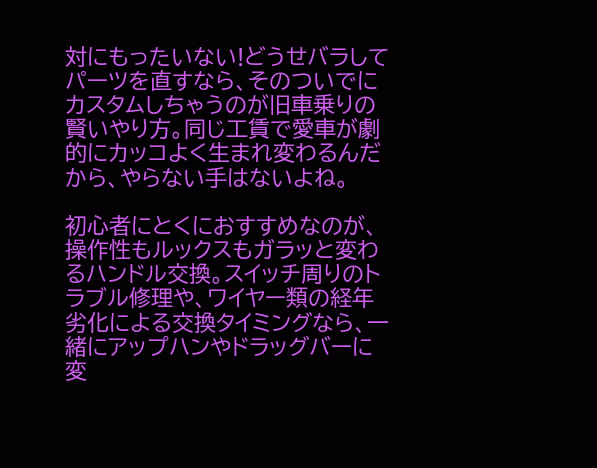対にもったいない!どうせバラしてパーツを直すなら、そのついでにカスタムしちゃうのが旧車乗りの賢いやり方。同じ工賃で愛車が劇的にカッコよく生まれ変わるんだから、やらない手はないよね。

初心者にとくにおすすめなのが、操作性もルックスもガラッと変わるハンドル交換。スイッチ周りのトラブル修理や、ワイヤー類の経年劣化による交換タイミングなら、一緒にアップハンやドラッグバーに変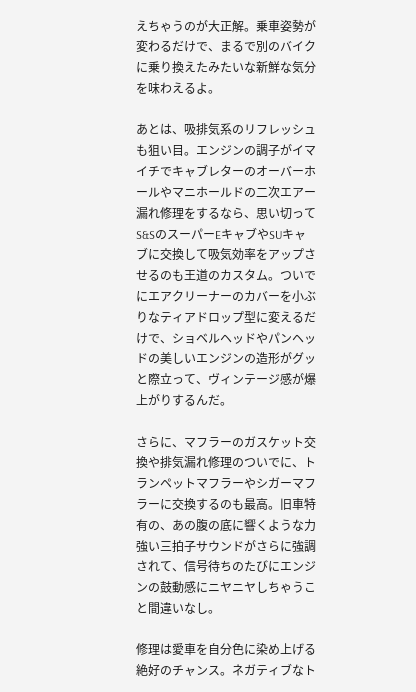えちゃうのが大正解。乗車姿勢が変わるだけで、まるで別のバイクに乗り換えたみたいな新鮮な気分を味わえるよ。

あとは、吸排気系のリフレッシュも狙い目。エンジンの調子がイマイチでキャブレターのオーバーホールやマニホールドの二次エアー漏れ修理をするなら、思い切ってS&SのスーパーEキャブやSUキャブに交換して吸気効率をアップさせるのも王道のカスタム。ついでにエアクリーナーのカバーを小ぶりなティアドロップ型に変えるだけで、ショベルヘッドやパンヘッドの美しいエンジンの造形がグッと際立って、ヴィンテージ感が爆上がりするんだ。

さらに、マフラーのガスケット交換や排気漏れ修理のついでに、トランペットマフラーやシガーマフラーに交換するのも最高。旧車特有の、あの腹の底に響くような力強い三拍子サウンドがさらに強調されて、信号待ちのたびにエンジンの鼓動感にニヤニヤしちゃうこと間違いなし。

修理は愛車を自分色に染め上げる絶好のチャンス。ネガティブなト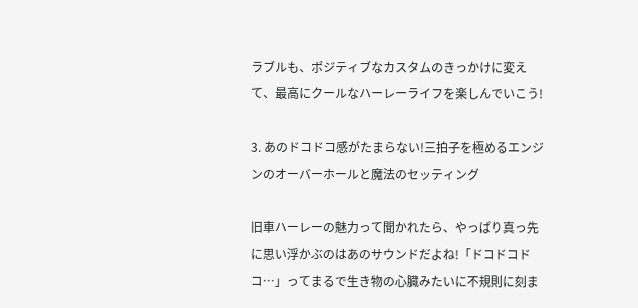ラブルも、ポジティブなカスタムのきっかけに変えて、最高にクールなハーレーライフを楽しんでいこう!

3. あのドコドコ感がたまらない!三拍子を極めるエンジンのオーバーホールと魔法のセッティング

旧車ハーレーの魅力って聞かれたら、やっぱり真っ先に思い浮かぶのはあのサウンドだよね!「ドコドコドコ…」ってまるで生き物の心臓みたいに不規則に刻ま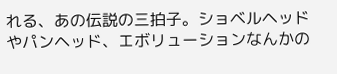れる、あの伝説の三拍子。ショベルヘッドやパンヘッド、エボリューションなんかの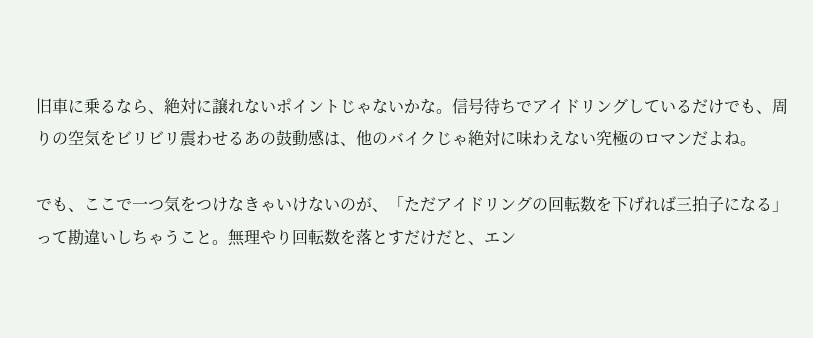旧車に乗るなら、絶対に譲れないポイントじゃないかな。信号待ちでアイドリングしているだけでも、周りの空気をビリビリ震わせるあの鼓動感は、他のバイクじゃ絶対に味わえない究極のロマンだよね。

でも、ここで一つ気をつけなきゃいけないのが、「ただアイドリングの回転数を下げれば三拍子になる」って勘違いしちゃうこと。無理やり回転数を落とすだけだと、エン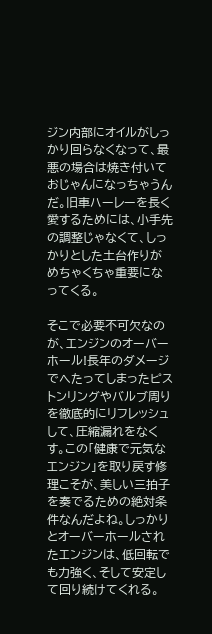ジン内部にオイルがしっかり回らなくなって、最悪の場合は焼き付いておじゃんになっちゃうんだ。旧車ハーレーを長く愛するためには、小手先の調整じゃなくて、しっかりとした土台作りがめちゃくちゃ重要になってくる。

そこで必要不可欠なのが、エンジンのオーバーホール!長年のダメージでへたってしまったピストンリングやバルブ周りを徹底的にリフレッシュして、圧縮漏れをなくす。この「健康で元気なエンジン」を取り戻す修理こそが、美しい三拍子を奏でるための絶対条件なんだよね。しっかりとオーバーホールされたエンジンは、低回転でも力強く、そして安定して回り続けてくれる。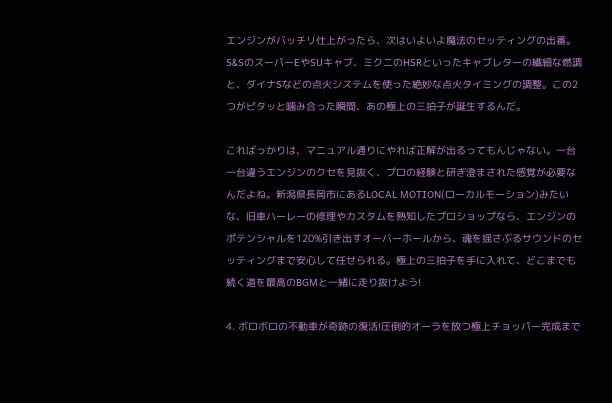エンジンがバッチリ仕上がったら、次はいよいよ魔法のセッティングの出番。S&SのスーパーEやSUキャブ、ミクニのHSRといったキャブレターの繊細な燃調と、ダイナSなどの点火システムを使った絶妙な点火タイミングの調整。この2つがピタッと噛み合った瞬間、あの極上の三拍子が誕生するんだ。

こればっかりは、マニュアル通りにやれば正解が出るってもんじゃない。一台一台違うエンジンのクセを見抜く、プロの経験と研ぎ澄まされた感覚が必要なんだよね。新潟県長岡市にあるLOCAL MOTION(ローカルモーション)みたいな、旧車ハーレーの修理やカスタムを熟知したプロショップなら、エンジンのポテンシャルを120%引き出すオーバーホールから、魂を揺さぶるサウンドのセッティングまで安心して任せられる。極上の三拍子を手に入れて、どこまでも続く道を最高のBGMと一緒に走り抜けよう!

4. ボロボロの不動車が奇跡の復活!圧倒的オーラを放つ極上チョッパー完成まで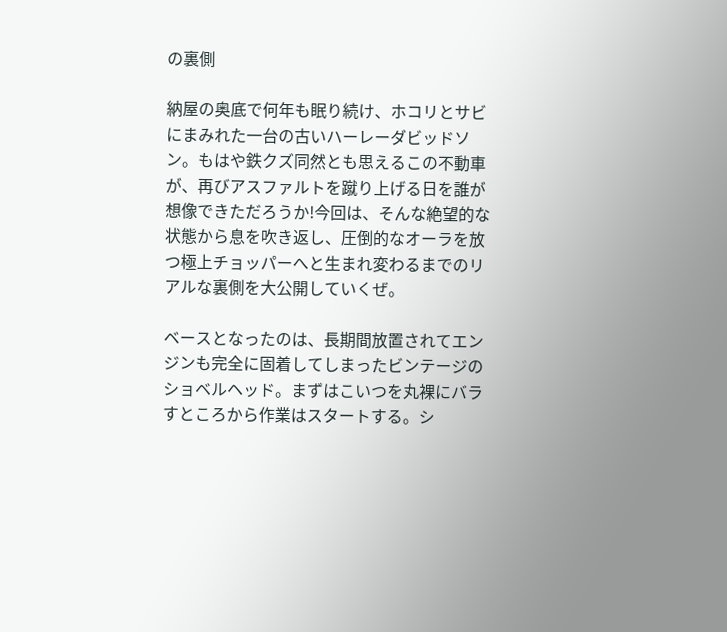の裏側

納屋の奥底で何年も眠り続け、ホコリとサビにまみれた一台の古いハーレーダビッドソン。もはや鉄クズ同然とも思えるこの不動車が、再びアスファルトを蹴り上げる日を誰が想像できただろうか!今回は、そんな絶望的な状態から息を吹き返し、圧倒的なオーラを放つ極上チョッパーへと生まれ変わるまでのリアルな裏側を大公開していくぜ。

ベースとなったのは、長期間放置されてエンジンも完全に固着してしまったビンテージのショベルヘッド。まずはこいつを丸裸にバラすところから作業はスタートする。シ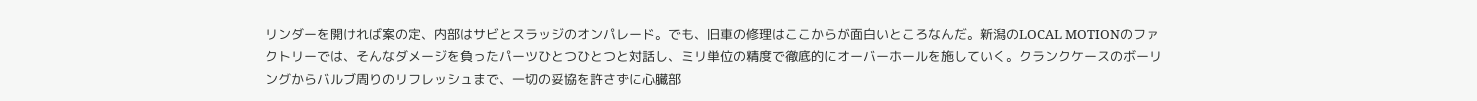リンダーを開ければ案の定、内部はサビとスラッジのオンパレード。でも、旧車の修理はここからが面白いところなんだ。新潟のLOCAL MOTIONのファクトリーでは、そんなダメージを負ったパーツひとつひとつと対話し、ミリ単位の精度で徹底的にオーバーホールを施していく。クランクケースのボーリングからバルブ周りのリフレッシュまで、一切の妥協を許さずに心臓部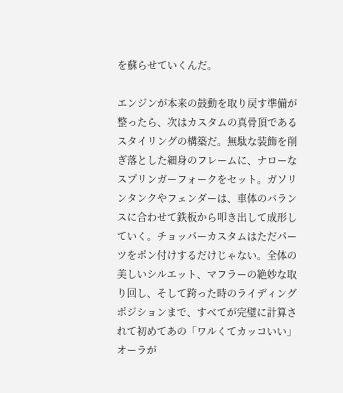を蘇らせていくんだ。

エンジンが本来の鼓動を取り戻す準備が整ったら、次はカスタムの真骨頂であるスタイリングの構築だ。無駄な装飾を削ぎ落とした細身のフレームに、ナローなスプリンガーフォークをセット。ガソリンタンクやフェンダーは、車体のバランスに合わせて鉄板から叩き出して成形していく。チョッパーカスタムはただパーツをポン付けするだけじゃない。全体の美しいシルエット、マフラーの絶妙な取り回し、そして跨った時のライディングポジションまで、すべてが完璧に計算されて初めてあの「ワルくてカッコいい」オーラが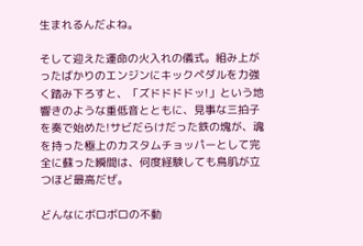生まれるんだよね。

そして迎えた運命の火入れの儀式。組み上がったばかりのエンジンにキックペダルを力強く踏み下ろすと、「ズドドドドッ!」という地響きのような重低音とともに、見事な三拍子を奏で始めた!サビだらけだった鉄の塊が、魂を持った極上のカスタムチョッパーとして完全に蘇った瞬間は、何度経験しても鳥肌が立つほど最高だぜ。

どんなにボロボロの不動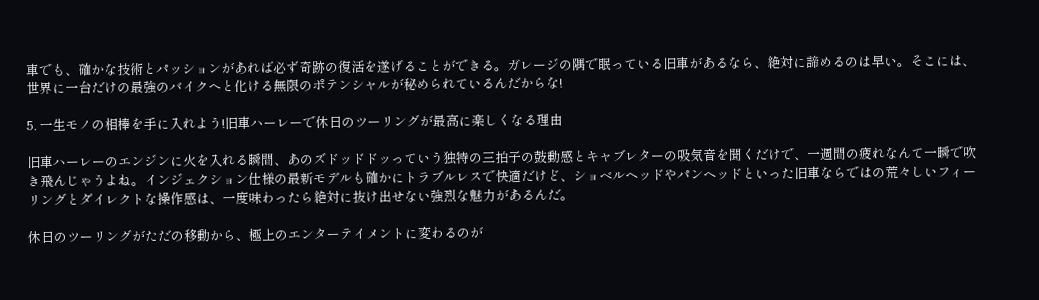車でも、確かな技術とパッションがあれば必ず奇跡の復活を遂げることができる。ガレージの隅で眠っている旧車があるなら、絶対に諦めるのは早い。そこには、世界に一台だけの最強のバイクへと化ける無限のポテンシャルが秘められているんだからな!

5. 一生モノの相棒を手に入れよう!旧車ハーレーで休日のツーリングが最高に楽しくなる理由

旧車ハーレーのエンジンに火を入れる瞬間、あのズドッドドッっていう独特の三拍子の鼓動感とキャブレターの吸気音を聞くだけで、一週間の疲れなんて一瞬で吹き飛んじゃうよね。インジェクション仕様の最新モデルも確かにトラブルレスで快適だけど、ショベルヘッドやパンヘッドといった旧車ならではの荒々しいフィーリングとダイレクトな操作感は、一度味わったら絶対に抜け出せない強烈な魅力があるんだ。

休日のツーリングがただの移動から、極上のエンターテイメントに変わるのが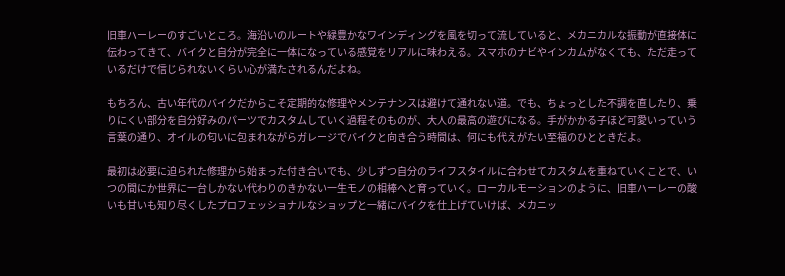旧車ハーレーのすごいところ。海沿いのルートや緑豊かなワインディングを風を切って流していると、メカニカルな振動が直接体に伝わってきて、バイクと自分が完全に一体になっている感覚をリアルに味わえる。スマホのナビやインカムがなくても、ただ走っているだけで信じられないくらい心が満たされるんだよね。

もちろん、古い年代のバイクだからこそ定期的な修理やメンテナンスは避けて通れない道。でも、ちょっとした不調を直したり、乗りにくい部分を自分好みのパーツでカスタムしていく過程そのものが、大人の最高の遊びになる。手がかかる子ほど可愛いっていう言葉の通り、オイルの匂いに包まれながらガレージでバイクと向き合う時間は、何にも代えがたい至福のひとときだよ。

最初は必要に迫られた修理から始まった付き合いでも、少しずつ自分のライフスタイルに合わせてカスタムを重ねていくことで、いつの間にか世界に一台しかない代わりのきかない一生モノの相棒へと育っていく。ローカルモーションのように、旧車ハーレーの酸いも甘いも知り尽くしたプロフェッショナルなショップと一緒にバイクを仕上げていけば、メカニッ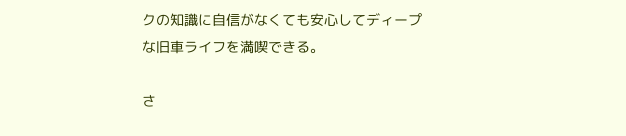クの知識に自信がなくても安心してディープな旧車ライフを満喫できる。

さ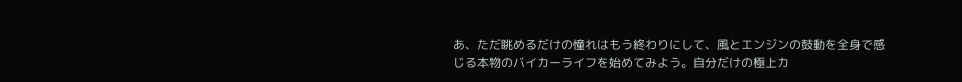あ、ただ眺めるだけの憧れはもう終わりにして、風とエンジンの鼓動を全身で感じる本物のバイカーライフを始めてみよう。自分だけの極上カ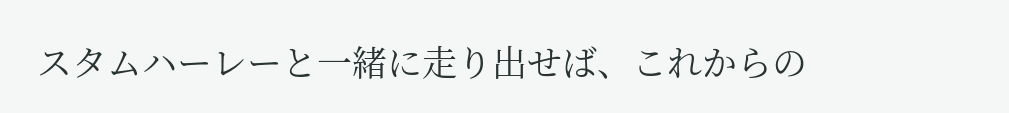スタムハーレーと一緒に走り出せば、これからの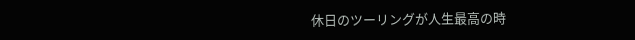休日のツーリングが人生最高の時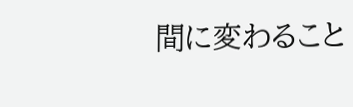間に変わること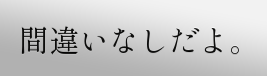間違いなしだよ。